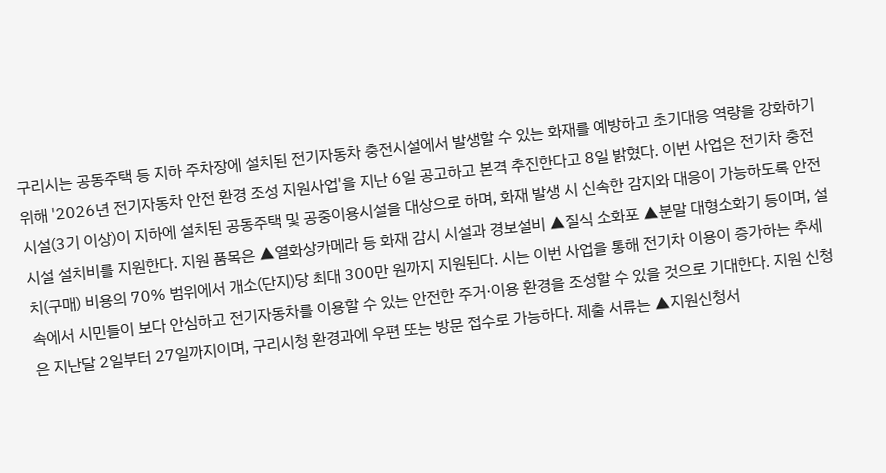구리시는 공동주택 등 지하 주차장에 설치된 전기자동차 충전시설에서 발생할 수 있는 화재를 예방하고 초기대응 역량을 강화하기 위해 '2026년 전기자동차 안전 환경 조성 지원사업'을 지난 6일 공고하고 본격 추진한다고 8일 밝혔다. 이번 사업은 전기차 충전시설(3기 이상)이 지하에 설치된 공동주택 및 공중이용시설을 대상으로 하며, 화재 발생 시 신속한 감지와 대응이 가능하도록 안전시설 설치비를 지원한다. 지원 품목은 ▲열화상카메라 등 화재 감시 시설과 경보설비 ▲질식 소화포 ▲분말 대형소화기 등이며, 설치(구매) 비용의 70% 범위에서 개소(단지)당 최대 300만 원까지 지원된다. 시는 이번 사업을 통해 전기차 이용이 증가하는 추세 속에서 시민들이 보다 안심하고 전기자동차를 이용할 수 있는 안전한 주거·이용 환경을 조성할 수 있을 것으로 기대한다. 지원 신청은 지난달 2일부터 27일까지이며, 구리시청 환경과에 우편 또는 방문 접수로 가능하다. 제출 서류는 ▲지원신청서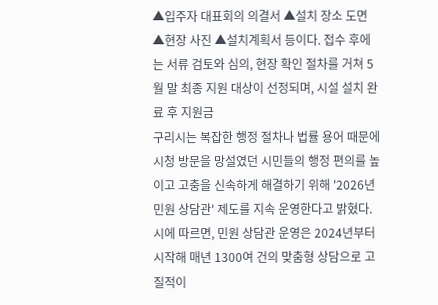▲입주자 대표회의 의결서 ▲설치 장소 도면 ▲현장 사진 ▲설치계획서 등이다. 접수 후에는 서류 검토와 심의, 현장 확인 절차를 거쳐 5월 말 최종 지원 대상이 선정되며, 시설 설치 완료 후 지원금
구리시는 복잡한 행정 절차나 법률 용어 때문에 시청 방문을 망설였던 시민들의 행정 편의를 높이고 고충을 신속하게 해결하기 위해 '2026년 민원 상담관' 제도를 지속 운영한다고 밝혔다. 시에 따르면, 민원 상담관 운영은 2024년부터 시작해 매년 1300여 건의 맞춤형 상담으로 고질적이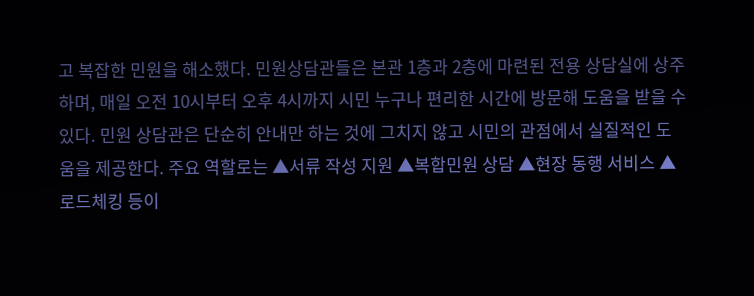고 복잡한 민원을 해소했다. 민원상담관들은 본관 1층과 2층에 마련된 전용 상담실에 상주하며, 매일 오전 10시부터 오후 4시까지 시민 누구나 편리한 시간에 방문해 도움을 받을 수 있다. 민원 상담관은 단순히 안내만 하는 것에 그치지 않고 시민의 관점에서 실질적인 도움을 제공한다. 주요 역할로는 ▲서류 작성 지원 ▲복합민원 상담 ▲현장 동행 서비스 ▲로드체킹 등이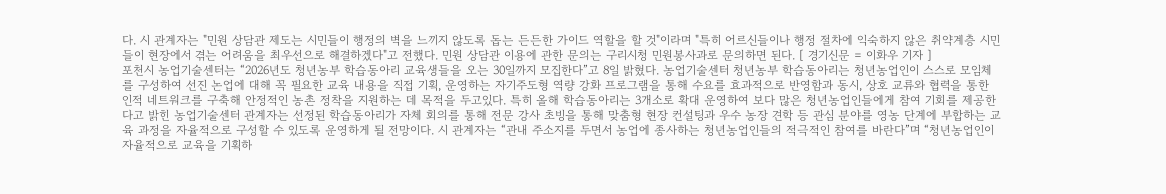다. 시 관계자는 "민원 상담관 제도는 시민들이 행정의 벽을 느끼지 않도록 돕는 든든한 가이드 역할을 할 것"이라며 "특히 어르신들이나 행정 절차에 익숙하지 않은 취약계층 시민들이 현장에서 겪는 어려움을 최우선으로 해결하겠다"고 전했다. 민원 상담관 이용에 관한 문의는 구리시청 민원봉사과로 문의하면 된다. [ 경기신문 = 이화우 기자 ]
포천시 농업기술센터는 “2026년도 청년농부 학습동아리 교육생들을 오는 30일까지 모집한다”고 8일 밝혔다. 농업기술센터 청년농부 학습동아리는 청년농업인이 스스로 모임체를 구성하여 선진 논업에 대해 꼭 필요한 교육 내용을 직접 기획, 운영하는 자기주도형 역량 강화 프로그램을 통해 수요를 효과적으로 반영함과 동시, 상호 교류와 협력을 통한 인적 네트워크를 구축해 안정적인 농촌 정착을 지원하는 데 목적을 두고있다. 특히 올해 학습동아리는 3개소로 확대 운영하여 보다 많은 청년농업인들에게 참여 기회를 제공한다고 밝힌 농업기술센터 관계자는 선정된 학습동아리가 자체 회의를 통해 전문 강사 초빙을 통해 맞춤형 현장 컨설팅과 우수 농장 견학 등 관심 분야를 영농 단계에 부합하는 교육 과정을 자율적으로 구성할 수 있도록 운영하게 될 전망이다. 시 관계자는 “관내 주소지를 두면서 농업에 종사하는 청년농업인들의 적극적인 참여를 바란다”며 “청년농업인이 자율적으로 교육을 기획하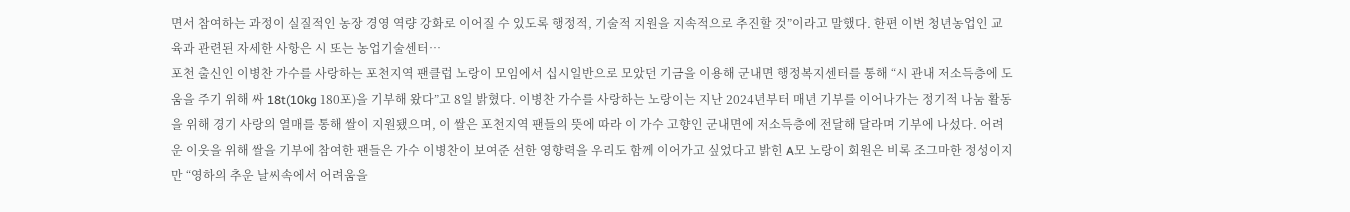면서 참여하는 과정이 실질적인 농장 경영 역량 강화로 이어질 수 있도록 행정적, 기술적 지원을 지속적으로 추진할 것”이라고 말했다. 한편 이번 청년농업인 교육과 관련된 자세한 사항은 시 또는 농업기술센터…
포천 출신인 이병찬 가수를 사랑하는 포천지역 팬클럽 노랑이 모임에서 십시일반으로 모았던 기금을 이용해 군내면 행정복지센터를 통해 “시 관내 저소득층에 도움을 주기 위해 싸 18t(10kg 180포)을 기부해 왔다”고 8일 밝혔다. 이병찬 가수를 사랑하는 노랑이는 지난 2024년부터 매년 기부를 이어나가는 정기적 나눔 활동을 위해 경기 사랑의 열매를 통해 쌀이 지원됐으며, 이 쌀은 포천지역 팬들의 뜻에 따라 이 가수 고향인 군내면에 저소득층에 전달해 달라며 기부에 나섰다. 어려운 이웃을 위해 쌀을 기부에 참여한 팬들은 가수 이병찬이 보여준 선한 영향력을 우리도 함께 이어가고 싶었다고 밝힌 A모 노랑이 회원은 비록 조그마한 정성이지만 “영하의 추운 날씨속에서 어려움을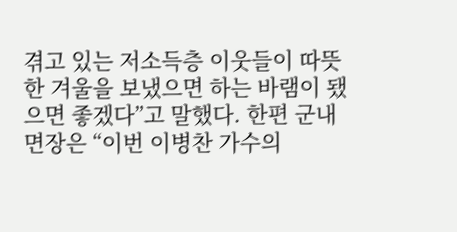겪고 있는 저소득층 이웃들이 따뜻한 겨울을 보냈으면 하는 바램이 됐으면 좋겠다”고 말했다. 한편 군내면장은 “이번 이병찬 가수의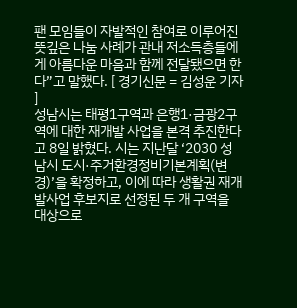팬 모임들이 자발적인 참여로 이루어진 뜻깊은 나눔 사례가 관내 저소득층들에게 아름다운 마음과 함께 전달됐으면 한다”고 말했다. [ 경기신문 = 김성운 기자 ]
성남시는 태평1구역과 은행1·금광2구역에 대한 재개발 사업을 본격 추진한다고 8일 밝혔다. 시는 지난달 ‘2030 성남시 도시·주거환경정비기본계획(변경)’을 확정하고, 이에 따라 생활권 재개발사업 후보지로 선정된 두 개 구역을 대상으로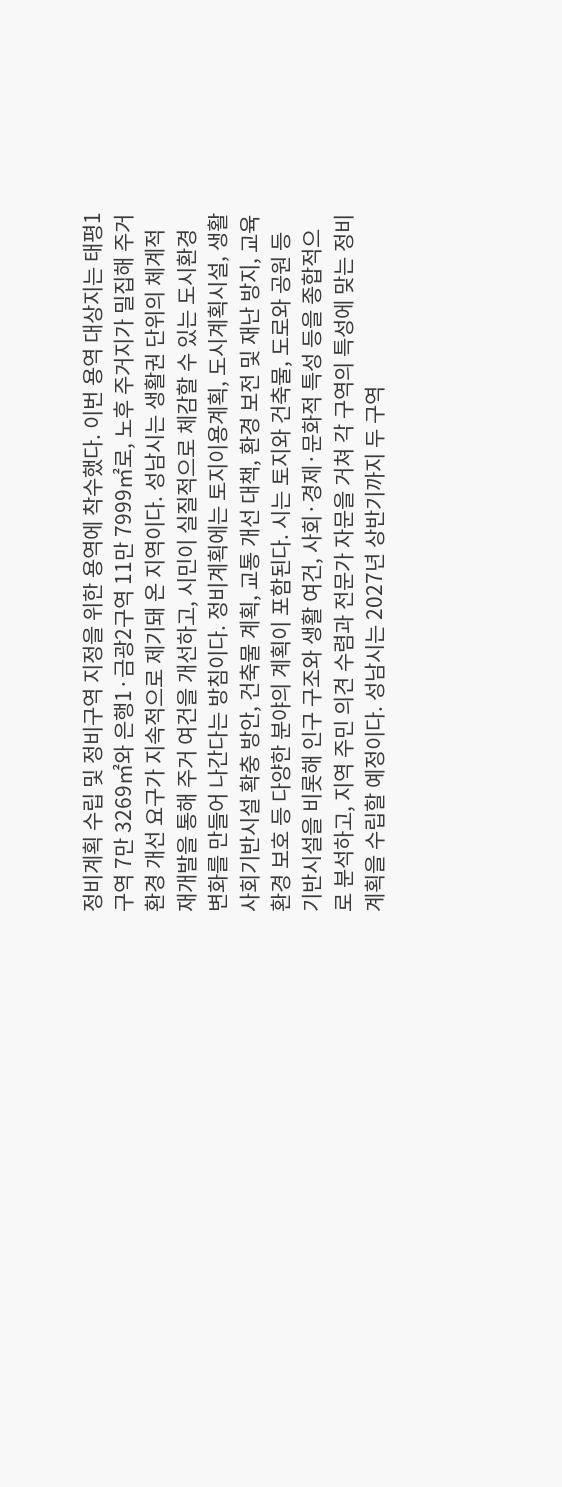정비계획 수립 및 정비구역 지정을 위한 용역에 착수했다. 이번 용역 대상지는 태평1구역 7만 3269㎡와 은행1·금광2구역 11만 7999㎡로, 노후 주거지가 밀집해 주거환경 개선 요구가 지속적으로 제기돼 온 지역이다. 성남시는 생활권 단위의 체계적 재개발을 통해 주거 여건을 개선하고, 시민이 실질적으로 체감할 수 있는 도시환경 변화를 만들어 나간다는 방침이다. 정비계획에는 토지이용계획, 도시계획시설, 생활 사회기반시설 확충 방안, 건축물 계획, 교통 개선 대책, 환경 보전 및 재난 방지, 교육환경 보호 등 다양한 분야의 계획이 포함된다. 시는 토지와 건축물, 도로와 공원 등 기반시설을 비롯해 인구 구조와 생활 여건, 사회·경제·문화적 특성 등을 종합적으로 분석하고, 지역 주민 의견 수렴과 전문가 자문을 거쳐 각 구역의 특성에 맞는 정비계획을 수립할 예정이다. 성남시는 2027년 상반기까지 두 구역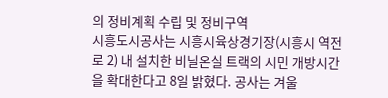의 정비계획 수립 및 정비구역
시흥도시공사는 시흥시육상경기장(시흥시 역전로 2) 내 설치한 비닐온실 트랙의 시민 개방시간을 확대한다고 8일 밝혔다. 공사는 겨울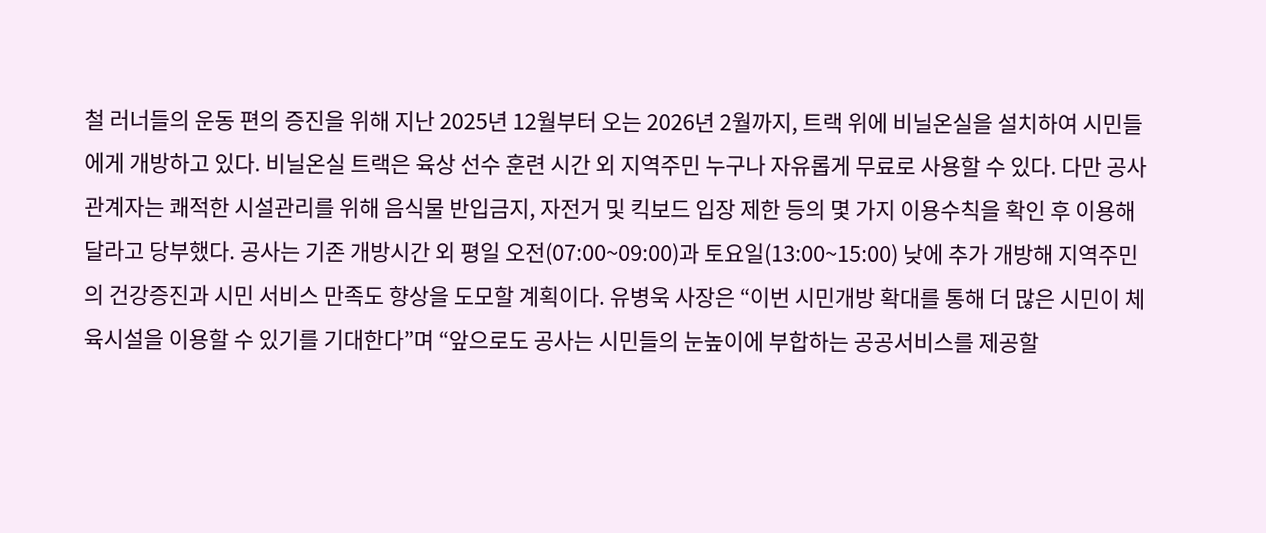철 러너들의 운동 편의 증진을 위해 지난 2025년 12월부터 오는 2026년 2월까지, 트랙 위에 비닐온실을 설치하여 시민들에게 개방하고 있다. 비닐온실 트랙은 육상 선수 훈련 시간 외 지역주민 누구나 자유롭게 무료로 사용할 수 있다. 다만 공사관계자는 쾌적한 시설관리를 위해 음식물 반입금지, 자전거 및 킥보드 입장 제한 등의 몇 가지 이용수칙을 확인 후 이용해 달라고 당부했다. 공사는 기존 개방시간 외 평일 오전(07:00~09:00)과 토요일(13:00~15:00) 낮에 추가 개방해 지역주민의 건강증진과 시민 서비스 만족도 향상을 도모할 계획이다. 유병욱 사장은 “이번 시민개방 확대를 통해 더 많은 시민이 체육시설을 이용할 수 있기를 기대한다”며 “앞으로도 공사는 시민들의 눈높이에 부합하는 공공서비스를 제공할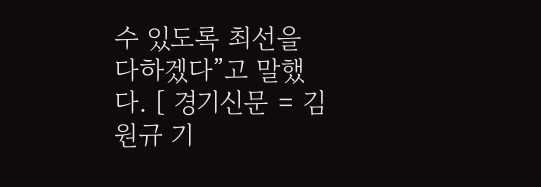수 있도록 최선을 다하겠다”고 말했다. [ 경기신문 = 김원규 기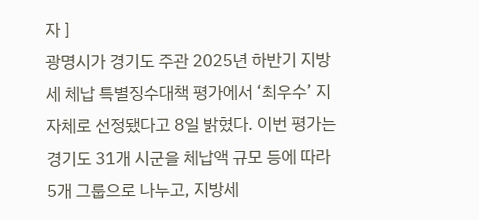자 ]
광명시가 경기도 주관 2025년 하반기 지방세 체납 특별징수대책 평가에서 ‘최우수’ 지자체로 선정됐다고 8일 밝혔다. 이번 평가는 경기도 31개 시군을 체납액 규모 등에 따라 5개 그룹으로 나누고, 지방세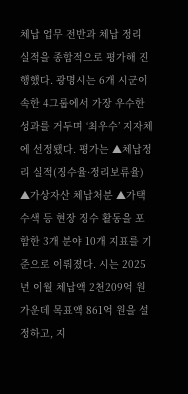체납 업무 전반과 체납 정리 실적을 종합적으로 평가해 진행했다. 광명시는 6개 시군이 속한 4그룹에서 가장 우수한 성과를 거두며 ‘최우수’ 지자체에 선정됐다. 평가는 ▲체납정리 실적(징수율·정리보류율) ▲가상자산 체납처분 ▲가택수색 등 현장 징수 활동을 포함한 3개 분야 10개 지표를 기준으로 이뤄졌다. 시는 2025년 이월 체납액 2천209억 원 가운데 목표액 861억 원을 설정하고, 지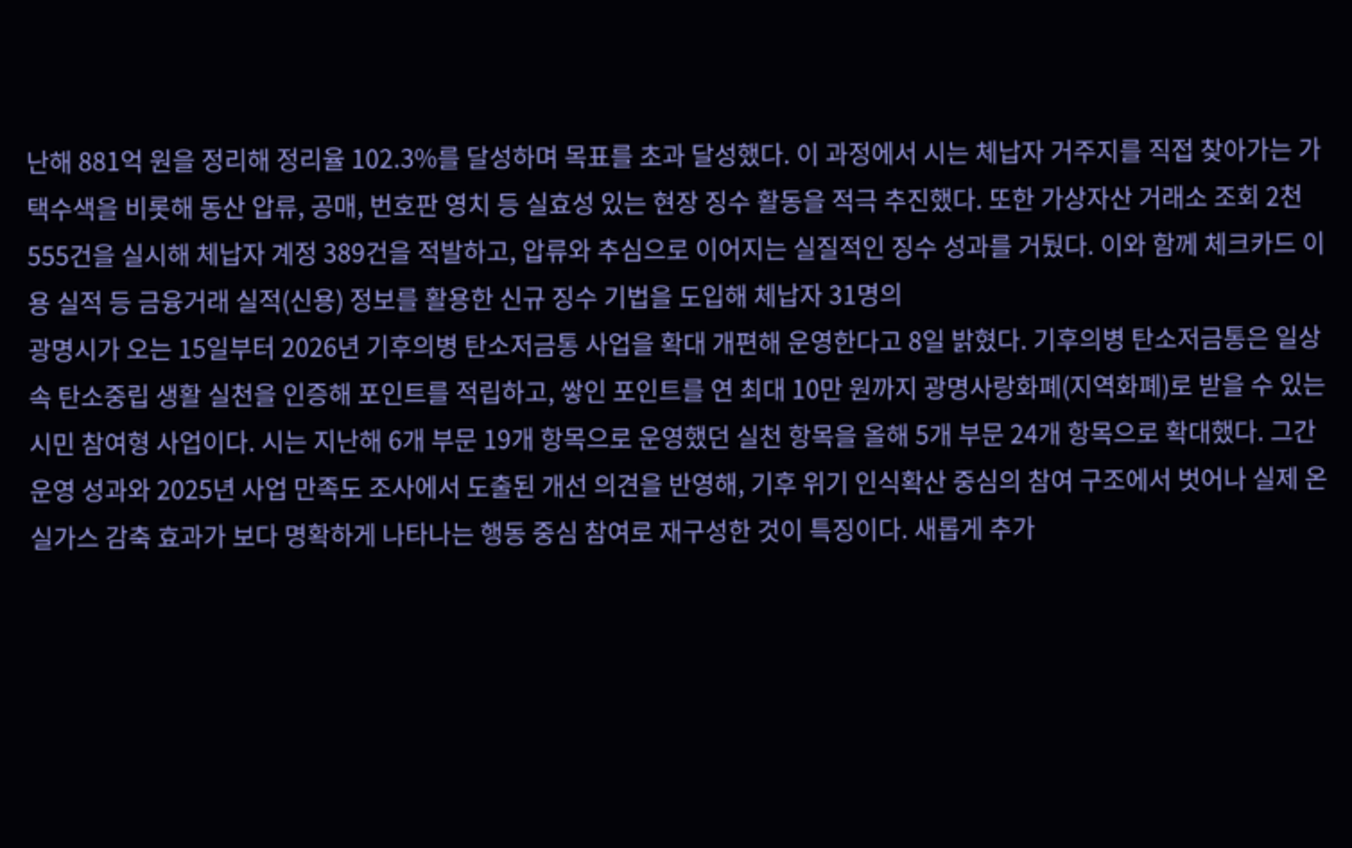난해 881억 원을 정리해 정리율 102.3%를 달성하며 목표를 초과 달성했다. 이 과정에서 시는 체납자 거주지를 직접 찾아가는 가택수색을 비롯해 동산 압류, 공매, 번호판 영치 등 실효성 있는 현장 징수 활동을 적극 추진했다. 또한 가상자산 거래소 조회 2천555건을 실시해 체납자 계정 389건을 적발하고, 압류와 추심으로 이어지는 실질적인 징수 성과를 거뒀다. 이와 함께 체크카드 이용 실적 등 금융거래 실적(신용) 정보를 활용한 신규 징수 기법을 도입해 체납자 31명의
광명시가 오는 15일부터 2026년 기후의병 탄소저금통 사업을 확대 개편해 운영한다고 8일 밝혔다. 기후의병 탄소저금통은 일상 속 탄소중립 생활 실천을 인증해 포인트를 적립하고, 쌓인 포인트를 연 최대 10만 원까지 광명사랑화폐(지역화폐)로 받을 수 있는 시민 참여형 사업이다. 시는 지난해 6개 부문 19개 항목으로 운영했던 실천 항목을 올해 5개 부문 24개 항목으로 확대했다. 그간 운영 성과와 2025년 사업 만족도 조사에서 도출된 개선 의견을 반영해, 기후 위기 인식확산 중심의 참여 구조에서 벗어나 실제 온실가스 감축 효과가 보다 명확하게 나타나는 행동 중심 참여로 재구성한 것이 특징이다. 새롭게 추가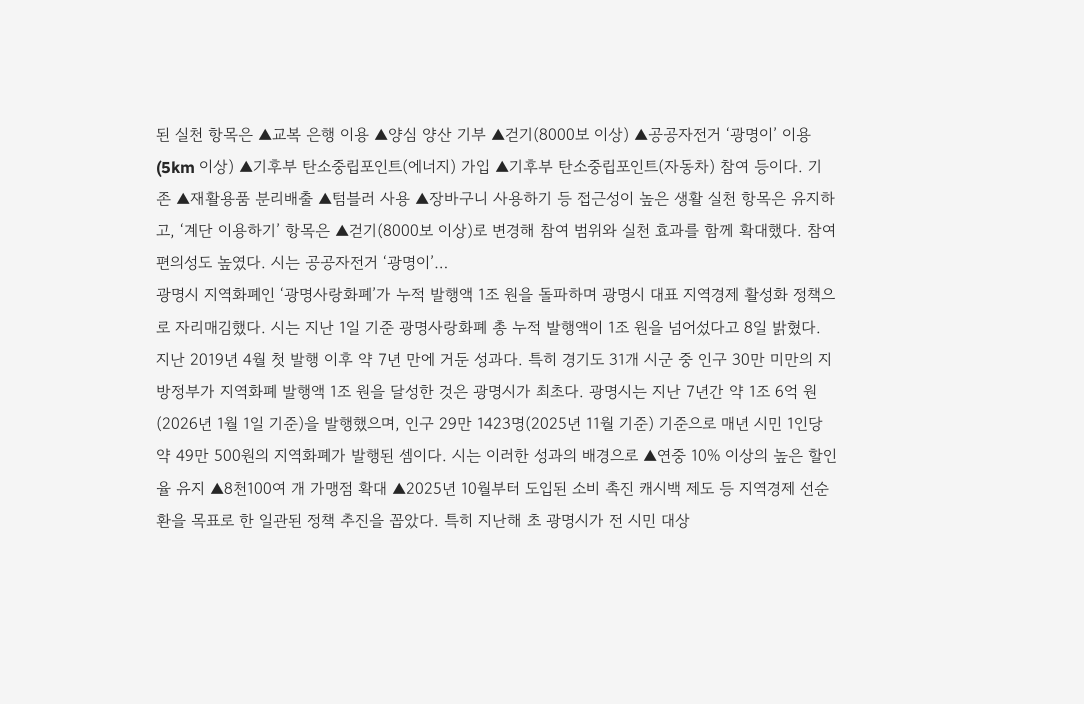된 실천 항목은 ▲교복 은행 이용 ▲양심 양산 기부 ▲걷기(8000보 이상) ▲공공자전거 ‘광명이’ 이용(5km 이상) ▲기후부 탄소중립포인트(에너지) 가입 ▲기후부 탄소중립포인트(자동차) 참여 등이다. 기존 ▲재활용품 분리배출 ▲텀블러 사용 ▲장바구니 사용하기 등 접근성이 높은 생활 실천 항목은 유지하고, ‘계단 이용하기’ 항목은 ▲걷기(8000보 이상)로 변경해 참여 범위와 실천 효과를 함께 확대했다. 참여 편의성도 높였다. 시는 공공자전거 ‘광명이’…
광명시 지역화폐인 ‘광명사랑화폐’가 누적 발행액 1조 원을 돌파하며 광명시 대표 지역경제 활성화 정책으로 자리매김했다. 시는 지난 1일 기준 광명사랑화폐 총 누적 발행액이 1조 원을 넘어섰다고 8일 밝혔다. 지난 2019년 4월 첫 발행 이후 약 7년 만에 거둔 성과다. 특히 경기도 31개 시군 중 인구 30만 미만의 지방정부가 지역화폐 발행액 1조 원을 달성한 것은 광명시가 최초다. 광명시는 지난 7년간 약 1조 6억 원(2026년 1월 1일 기준)을 발행했으며, 인구 29만 1423명(2025년 11월 기준) 기준으로 매년 시민 1인당 약 49만 500원의 지역화폐가 발행된 셈이다. 시는 이러한 성과의 배경으로 ▲연중 10% 이상의 높은 할인율 유지 ▲8천100여 개 가맹점 확대 ▲2025년 10월부터 도입된 소비 촉진 캐시백 제도 등 지역경제 선순환을 목표로 한 일관된 정책 추진을 꼽았다. 특히 지난해 초 광명시가 전 시민 대상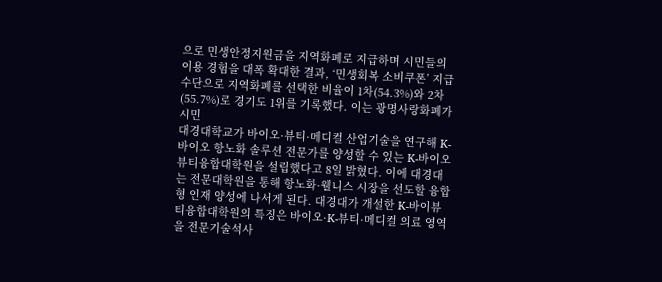으로 민생안정지원금을 지역화폐로 지급하며 시민들의 이용 경험을 대폭 확대한 결과, ‘민생회복 소비쿠폰’ 지급수단으로 지역화폐를 선택한 비율이 1차(54.3%)와 2차(55.7%)로 경기도 1위를 기록했다. 이는 광명사랑화폐가 시민
대경대학교가 바이오·뷰티·메디컬 산업기술을 연구해 K-바이오 항노화 솔루션 전문가를 양성할 수 있는 K-바이오뷰티융합대학원을 설립했다고 8일 밝혔다. 이에 대경대는 전문대학원을 통해 항노화·웰니스 시장을 선도할 융합형 인재 양성에 나서게 된다. 대경대가 개설한 K-바이뷰티융합대학원의 특징은 바이오·K-뷰티·메디컬 의료 영역을 전문기술석사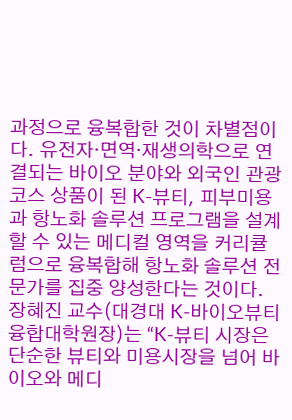과정으로 융복합한 것이 차별점이다. 유전자·면역·재생의학으로 연결되는 바이오 분야와 외국인 관광 코스 상품이 된 K-뷰티, 피부미용과 항노화 솔루션 프로그램을 설계할 수 있는 메디컬 영역을 커리큘럼으로 융복합해 항노화 솔루션 전문가를 집중 양성한다는 것이다. 장혜진 교수(대경대 K-바이오뷰티융합대학원장)는 “K-뷰티 시장은 단순한 뷰티와 미용시장을 넘어 바이오와 메디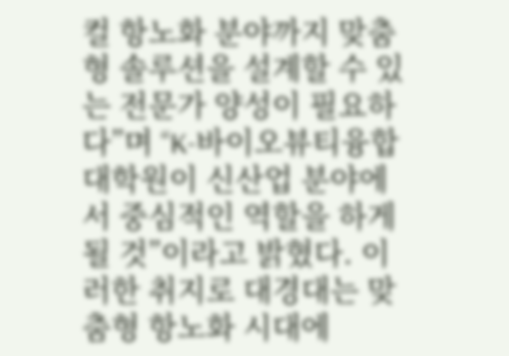컬 항노화 분야까지 맞춤형 솔루션을 설계할 수 있는 전문가 양성이 필요하다”며 “K-바이오뷰티융합대학원이 신산업 분야에서 중심적인 역할을 하게 될 것”이라고 밝혔다. 이러한 취지로 대경대는 맞춤형 항노화 시대에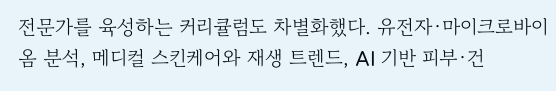전문가를 육성하는 커리큘럼도 차별화했다. 유전자·마이크로바이옴 분석, 메디컬 스킨케어와 재생 트렌드, AI 기반 피부·건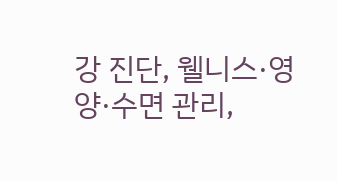강 진단, 웰니스·영양·수면 관리,